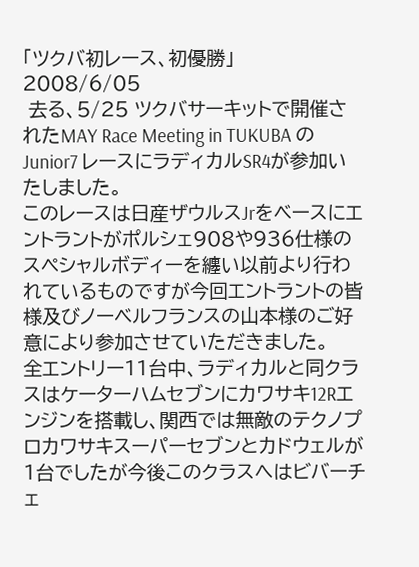「ツクバ初レース、初優勝」
2008/6/05
 去る、5/25 ツクバサーキットで開催されたMAY Race Meeting in TUKUBA のJunior7 レースにラディカルSR4が参加いたしました。
このレースは日産ザウルスJrをベースにエントラントがポルシェ908や936仕様のスペシャルボディーを纏い以前より行われているものですが今回エントラントの皆様及びノーベルフランスの山本様のご好意により参加させていただきました。
全エントリー11台中、ラディカルと同クラスはケーターハムセブンにカワサキ12Rエンジンを搭載し、関西では無敵のテクノプロカワサキスーパーセブンとカドウェルが1台でしたが今後このクラスへはビバーチェ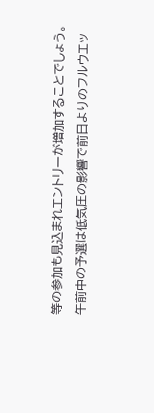等の参加も見込まれエントリーが増加することでしょう。
午前中の予選は低気圧の影響で前日よりのフルウエッ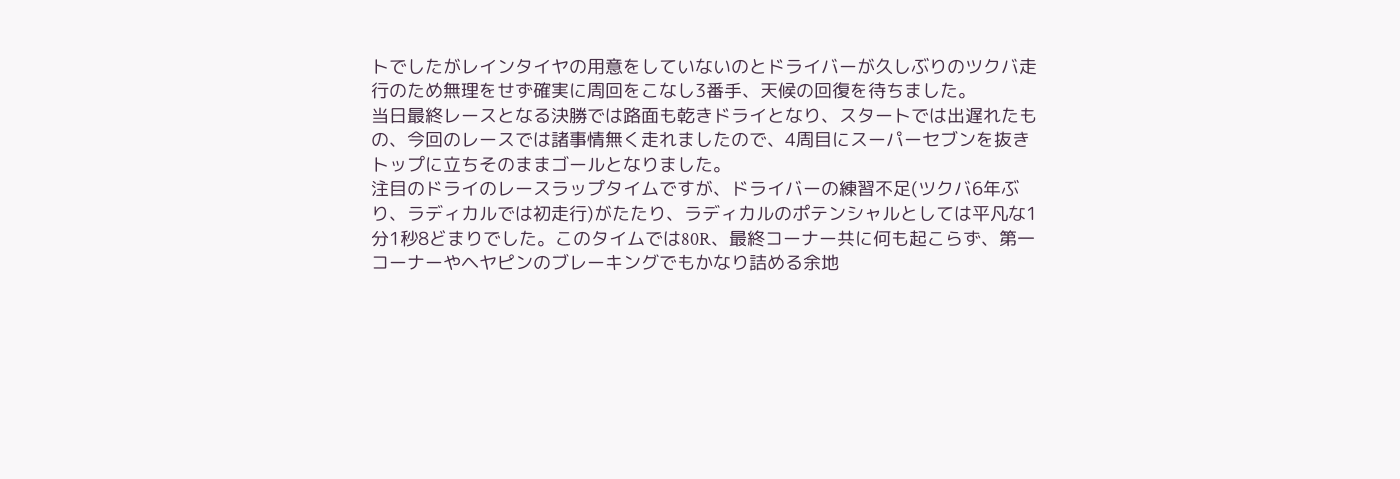トでしたがレインタイヤの用意をしていないのとドライバーが久しぶりのツクバ走行のため無理をせず確実に周回をこなし3番手、天候の回復を待ちました。
当日最終レースとなる決勝では路面も乾きドライとなり、スタートでは出遅れたもの、今回のレースでは諸事情無く走れましたので、4周目にスーパーセブンを抜きトップに立ちそのままゴールとなりました。
注目のドライのレースラップタイムですが、ドライバーの練習不足(ツクバ6年ぶり、ラディカルでは初走行)がたたり、ラディカルのポテンシャルとしては平凡な1分1秒8どまりでした。このタイムでは80R、最終コーナー共に何も起こらず、第一コーナーやヘヤピンのブレーキングでもかなり詰める余地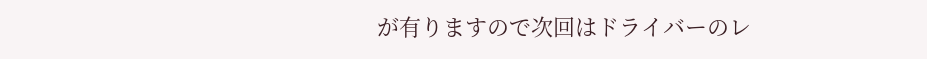が有りますので次回はドライバーのレ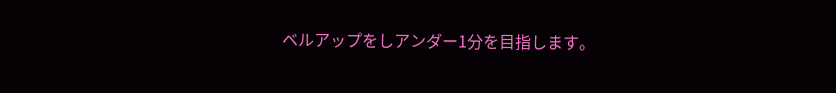ベルアップをしアンダー1分を目指します。